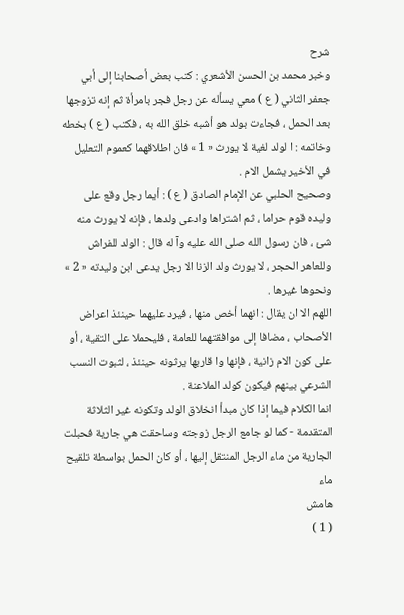شرح
وخبر محمد بن الحسن الأشعري : كتب بعض أصحابنا إلى أبي جعفر الثاني ( ع ) معي يسأله عن رجل فجر بامرأة ثم إنه تزوجها بعد الحمل ، فجاءت بولد هو أشبه خلق الله به ، فكتب ( ع ) بخطه وخاتمه : ا لولد لغية لا يورث « 1 » فان اطلاقهما كعموم التعليل في الأخير يشمل الام .
وصحيح الحلبي عن الإمام الصادق ( ع ) : أيما رجل وقع على وليده قوم حراما ، ثم اشتراها وادعى ولدها ، فإنه لا يورث منه شئ ، فان رسول الله صلى الله عليه وآ له قال : الولد للفراش وللعاهر الحجر ، لا يورث ولد الزنا الا رجل يدعى ابن وليدته « 2 » ونحوها غيرها .
اللهم الا ان يقال : انهما أخص منها ، فيرد عليهما حينئذ اعراض الأصحاب ، مضافا إلى موافقتهما للعامة ، فليحملا على التقية ، أو على كون الام زانية ، فإنها وا قاربها يرثونه حينئذ ، لثبوت النسب الشرعي بينهم فيكون كولد الملاعنة .
انما الكلام فيما إذا كان مبدأ انخلاق الولد وتكونه غير الثلاثة المتقدمة - كما لو جامع الرجل زوجته وساحقت هي جارية فحبلت الجارية من ماء الرجل المنتقل إليها ، أو كان الحمل بواسطة تلقيح ماء
هامش
( 1 )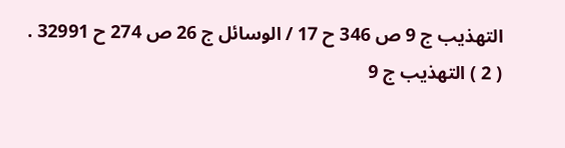التهذيب ج 9 ص 346 ح 17 / الوسائل ج 26 ص 274 ح 32991 .
( 2 ) التهذيب ج 9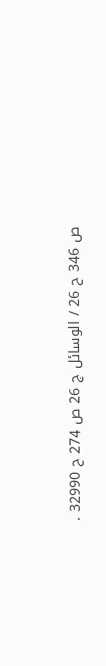ص 346 ح 26 / الوسائل ج 26 ص 274 ح 32990 .